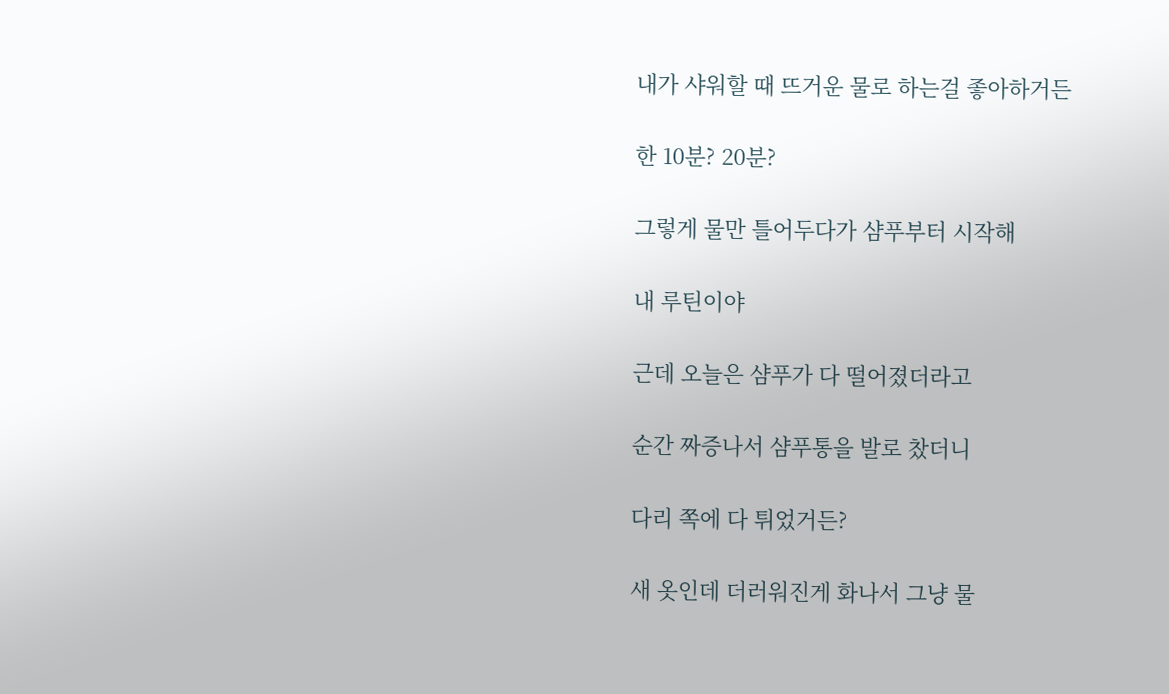내가 샤워할 때 뜨거운 물로 하는걸 좋아하거든

한 10분? 20분?

그렇게 물만 틀어두다가 샴푸부터 시작해

내 루틴이야

근데 오늘은 샴푸가 다 떨어졌더라고

순간 짜증나서 샴푸통을 발로 찼더니

다리 쪽에 다 튀었거든?

새 옷인데 더러워진게 화나서 그냥 물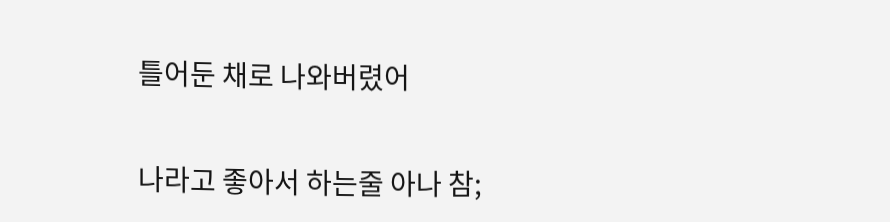틀어둔 채로 나와버렸어

나라고 좋아서 하는줄 아나 참;